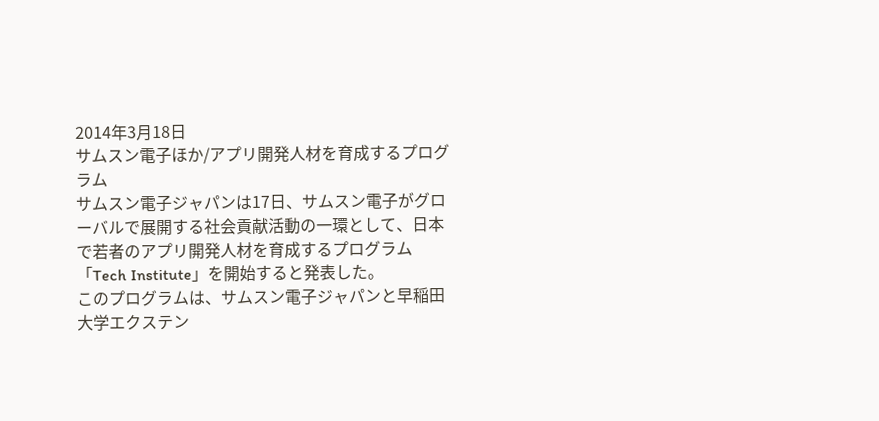2014年3月18日
サムスン電子ほか/アプリ開発人材を育成するプログラム
サムスン電子ジャパンは17日、サムスン電子がグローバルで展開する社会貢献活動の一環として、日本で若者のアプリ開発人材を育成するプログラム「Tech Institute」を開始すると発表した。
このプログラムは、サムスン電子ジャパンと早稲田大学エクステン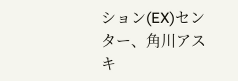ション(EX)センター、角川アスキ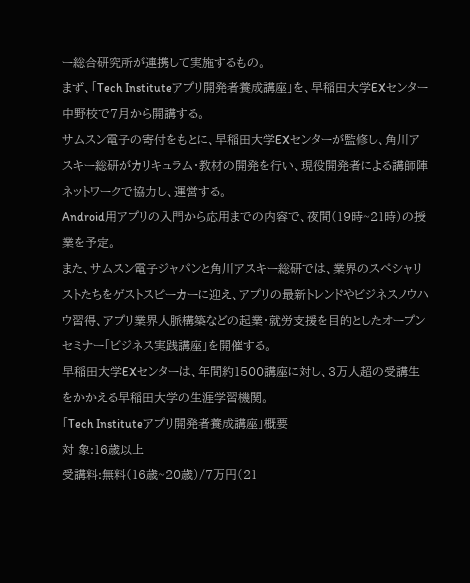ー総合研究所が連携して実施するもの。
まず、「Tech Instituteアプリ開発者養成講座」を、早稲田大学EXセンター中野校で7月から開講する。
サムスン電子の寄付をもとに、早稲田大学EXセンターが監修し、角川アスキー総研がカリキュラム・教材の開発を行い、現役開発者による講師陣ネットワークで協力し、運営する。
Android用アプリの入門から応用までの内容で、夜間(19時~21時)の授業を予定。
また、サムスン電子ジャパンと角川アスキー総研では、業界のスペシャリストたちをゲストスピーカーに迎え、アプリの最新トレンドやビジネスノウハウ習得、アプリ業界人脈構築などの起業・就労支援を目的としたオープンセミナー「ビジネス実践講座」を開催する。
早稲田大学EXセンターは、年間約1500講座に対し、3万人超の受講生をかかえる早稲田大学の生涯学習機関。
「Tech Instituteアプリ開発者養成講座」概要
対 象:16歳以上
受講料:無料(16歳~20歳)/7万円(21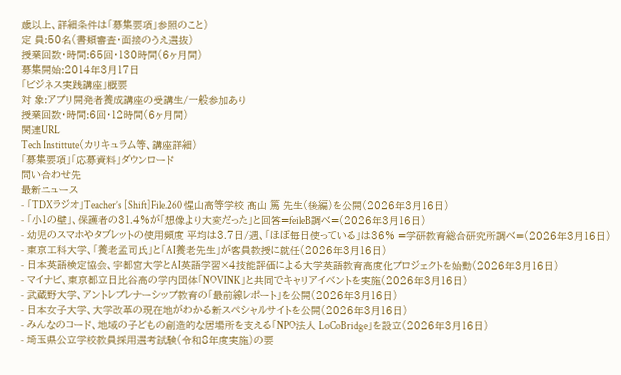歳以上、詳細条件は「募集要項」参照のこと)
定 員:50名(書類審査・面接のうえ選抜)
授業回数・時間:65回・130時間(6ヶ月間)
募集開始:2014年3月17日
「ビジネス実践講座」概要
対 象:アプリ開発者養成講座の受講生/一般参加あり
授業回数・時間:6回・12時間(6ヶ月間)
関連URL
Tech Instittute(カリキュラム等、講座詳細)
「募集要項」「応募資料」ダウンロード
問い合わせ先
最新ニュース
- 「TDXラジオ」Teacher’s [Shift]File.260 惺山高等学校 髙山 篤 先生(後編)を公開(2026年3月16日)
- 「小1の壁」、保護者の31.4%が「想像より大変だった」と回答=feileB調べ=(2026年3月16日)
- 幼児のスマホやタブレットの使用頻度 平均は3.7日/週、「ほぼ毎日使っている」は36% =学研教育総合研究所調べ=(2026年3月16日)
- 東京工科大学、「養老孟司氏」と「AI養老先生」が客員教授に就任(2026年3月16日)
- 日本英語検定協会、宇都宮大学とAI英語学習×4技能評価による大学英語教育高度化プロジェクトを始動(2026年3月16日)
- マイナビ、東京都立日比谷高の学内団体「NOVINK」と共同でキャリアイベントを実施(2026年3月16日)
- 武蔵野大学、アントレプレナーシップ教育の「最前線レポート」を公開(2026年3月16日)
- 日本女子大学、大学改革の現在地がわかる新スペシャルサイトを公開(2026年3月16日)
- みんなのコード、地域の子どもの創造的な居場所を支える「NPO法人 LoCoBridge」を設立(2026年3月16日)
- 埼玉県公立学校教員採用選考試験(令和8年度実施)の要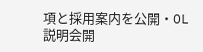項と採用案内を公開・OL説明会開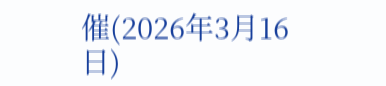催(2026年3月16日)